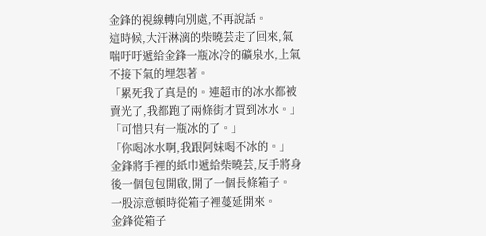金鋒的視線轉向別處,不再說話。
這時候,大汗淋漓的柴曉芸走了回來,氣喘吁吁遞給金鋒一瓶冰冷的礦泉水,上氣不接下氣的埋怨著。
「累死我了真是的。連超市的冰水都被賣光了,我都跑了兩條街才買到冰水。」
「可惜只有一瓶冰的了。」
「你喝冰水啊,我跟阿妹喝不冰的。」
金鋒將手裡的紙巾遞給柴曉芸,反手將身後一個包包開啟,開了一個長條箱子。
一股涼意頓時從箱子裡蔓延開來。
金鋒從箱子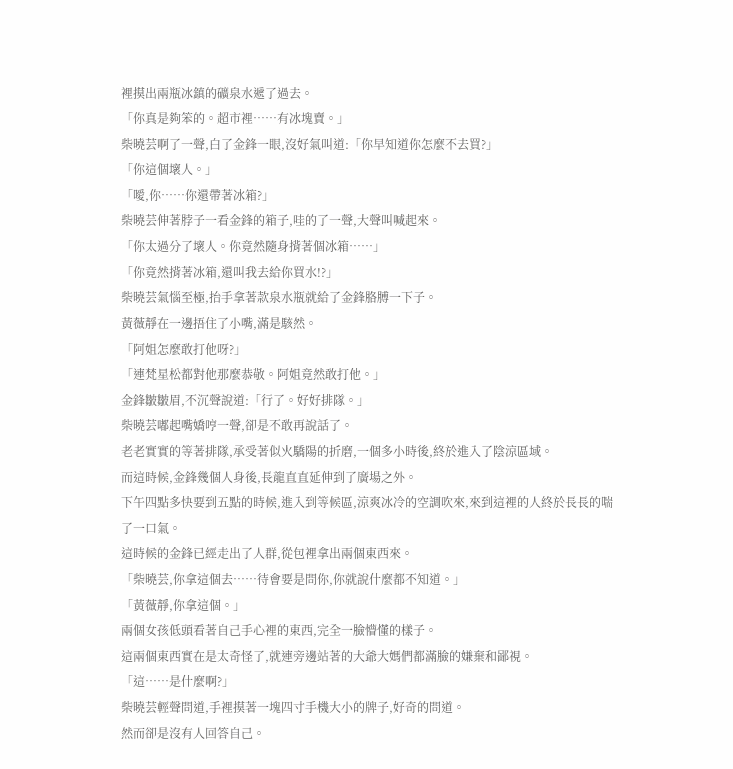裡摸出兩瓶冰鎮的礦泉水遞了過去。
「你真是夠笨的。超市裡……有冰塊賣。」
柴曉芸啊了一聲,白了金鋒一眼,沒好氣叫道:「你早知道你怎麼不去買?」
「你這個壞人。」
「噯,你……你還帶著冰箱?」
柴曉芸伸著脖子一看金鋒的箱子,哇的了一聲,大聲叫喊起來。
「你太過分了壞人。你竟然隨身揹著個冰箱……」
「你竟然揹著冰箱,還叫我去給你買水!?」
柴曉芸氣惱至極,抬手拿著款泉水瓶就給了金鋒胳膊一下子。
黃薇靜在一邊捂住了小嘴,滿是駭然。
「阿姐怎麼敢打他呀?」
「連梵星松都對他那麼恭敬。阿姐竟然敢打他。」
金鋒皺皺眉,不沉聲說道:「行了。好好排隊。」
柴曉芸嘟起嘴嬌哼一聲,卻是不敢再說話了。
老老實實的等著排隊,承受著似火驕陽的折磨,一個多小時後,終於進入了陰涼區域。
而這時候,金鋒幾個人身後,長龍直直延伸到了廣場之外。
下午四點多快要到五點的時候,進入到等候區,涼爽冰冷的空調吹來,來到這裡的人終於長長的喘了一口氣。
這時候的金鋒已經走出了人群,從包裡拿出兩個東西來。
「柴曉芸,你拿這個去……待會要是問你,你就說什麼都不知道。」
「黃薇靜,你拿這個。」
兩個女孩低頭看著自己手心裡的東西,完全一臉懵懂的樣子。
這兩個東西實在是太奇怪了,就連旁邊站著的大爺大媽們都滿臉的嫌棄和鄙視。
「這……是什麼啊?」
柴曉芸輕聲問道,手裡摸著一塊四寸手機大小的牌子,好奇的問道。
然而卻是沒有人回答自己。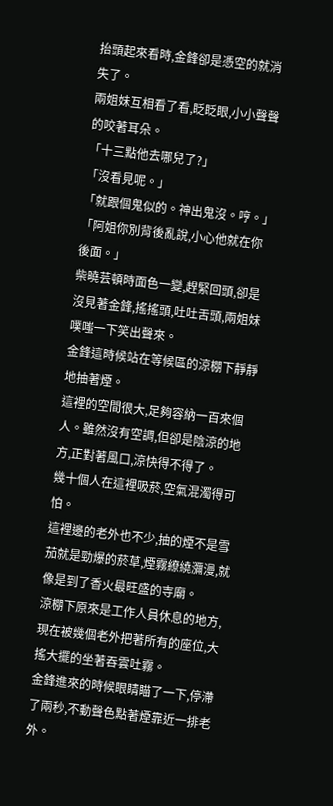抬頭起來看時,金鋒卻是憑空的就消失了。
兩姐妹互相看了看,眨眨眼,小小聲聲的咬著耳朵。
「十三點他去哪兒了?」
「沒看見呢。」
「就跟個鬼似的。神出鬼沒。哼。」
「阿姐你別背後亂說,小心他就在你後面。」
柴曉芸頓時面色一變,趕緊回頭,卻是沒見著金鋒,搖搖頭,吐吐舌頭,兩姐妹噗嗤一下笑出聲來。
金鋒這時候站在等候區的涼棚下靜靜地抽著煙。
這裡的空間很大,足夠容納一百來個人。雖然沒有空調,但卻是陰涼的地方,正對著風口,涼快得不得了。
幾十個人在這裡吸菸,空氣混濁得可怕。
這裡邊的老外也不少,抽的煙不是雪茄就是勁爆的菸草,煙霧繚繞瀰漫,就像是到了香火最旺盛的寺廟。
涼棚下原來是工作人員休息的地方,現在被幾個老外把著所有的座位,大搖大擺的坐著吞雲吐霧。
金鋒進來的時候眼睛瞄了一下,停滯了兩秒,不動聲色點著煙靠近一排老外。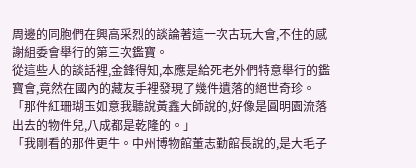周邊的同胞們在興高采烈的談論著這一次古玩大會,不住的感謝組委會舉行的第三次鑑寶。
從這些人的談話裡,金鋒得知,本應是給死老外們特意舉行的鑑寶會,竟然在國內的藏友手裡發現了幾件遺落的絕世奇珍。
「那件紅珊瑚玉如意我聽說黃鑫大師說的,好像是圓明園流落出去的物件兒,八成都是乾隆的。」
「我剛看的那件更牛。中州博物館董志勤館長說的,是大毛子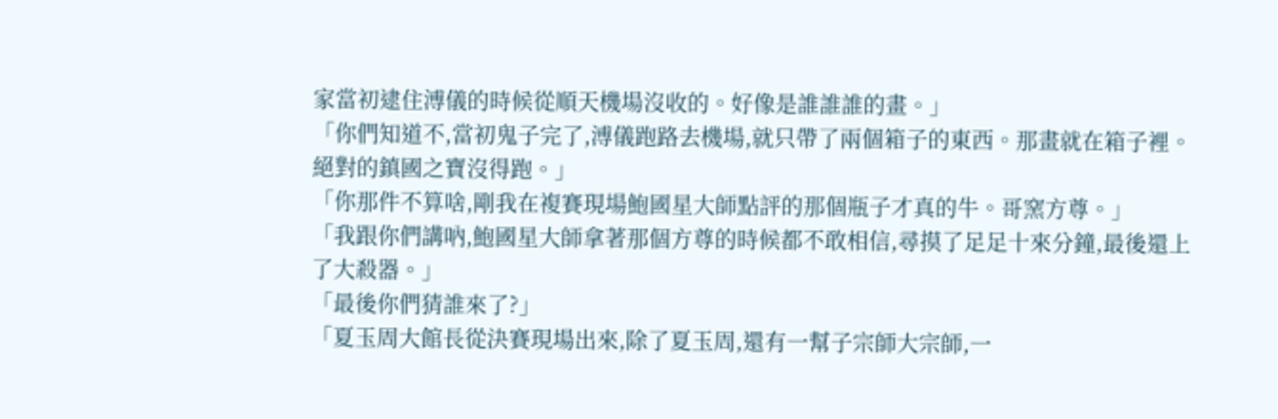家當初逮住溥儀的時候從順天機場沒收的。好像是誰誰誰的畫。」
「你們知道不,當初鬼子完了,溥儀跑路去機場,就只帶了兩個箱子的東西。那畫就在箱子裡。絕對的鎮國之寶沒得跑。」
「你那件不算啥,剛我在複賽現場鮑國星大師點評的那個瓶子才真的牛。哥窯方尊。」
「我跟你們講吶,鮑國星大師拿著那個方尊的時候都不敢相信,尋摸了足足十來分鐘,最後還上了大殺器。」
「最後你們猜誰來了?」
「夏玉周大館長從決賽現場出來,除了夏玉周,還有一幫子宗師大宗師,一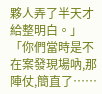夥人弄了半天才給整明白。」
「你們當時是不在案發現場吶,那陣仗,簡直了……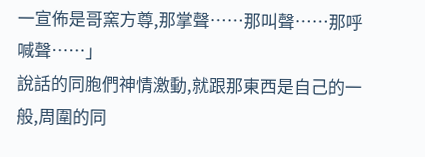一宣佈是哥窯方尊,那掌聲……那叫聲……那呼喊聲……」
說話的同胞們神情激動,就跟那東西是自己的一般,周圍的同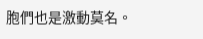胞們也是激動莫名。